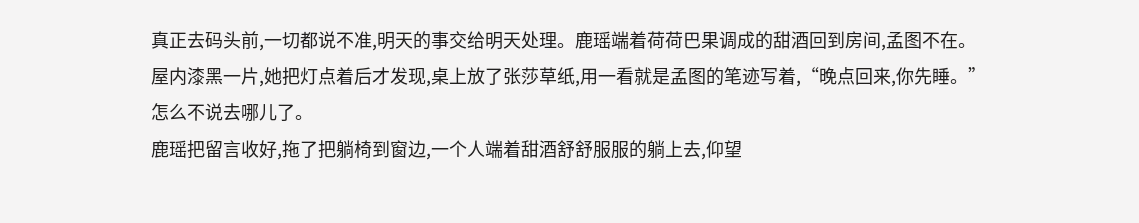真正去码头前,一切都说不准,明天的事交给明天处理。鹿瑶端着荷荷巴果调成的甜酒回到房间,孟图不在。
屋内漆黑一片,她把灯点着后才发现,桌上放了张莎草纸,用一看就是孟图的笔迹写着,“晚点回来,你先睡。”
怎么不说去哪儿了。
鹿瑶把留言收好,拖了把躺椅到窗边,一个人端着甜酒舒舒服服的躺上去,仰望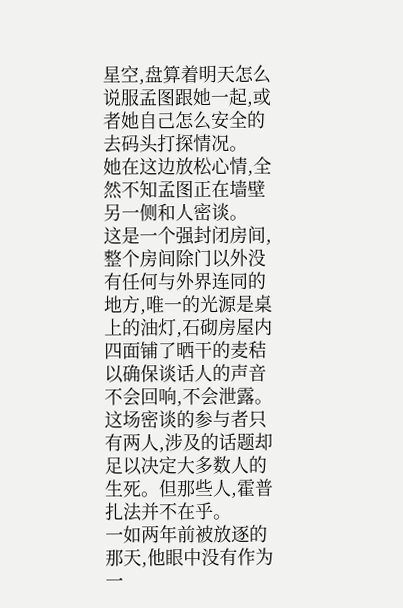星空,盘算着明天怎么说服孟图跟她一起,或者她自己怎么安全的去码头打探情况。
她在这边放松心情,全然不知孟图正在墙壁另一侧和人密谈。
这是一个强封闭房间,整个房间除门以外没有任何与外界连同的地方,唯一的光源是桌上的油灯,石砌房屋内四面铺了晒干的麦秸以确保谈话人的声音不会回响,不会泄露。
这场密谈的参与者只有两人,涉及的话题却足以决定大多数人的生死。但那些人,霍普扎法并不在乎。
一如两年前被放逐的那天,他眼中没有作为一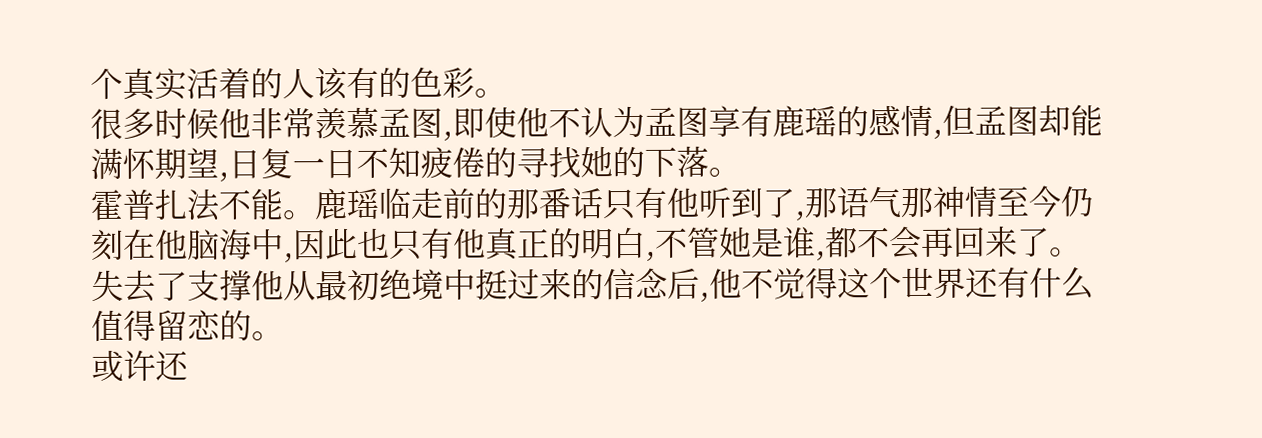个真实活着的人该有的色彩。
很多时候他非常羡慕孟图,即使他不认为孟图享有鹿瑶的感情,但孟图却能满怀期望,日复一日不知疲倦的寻找她的下落。
霍普扎法不能。鹿瑶临走前的那番话只有他听到了,那语气那神情至今仍刻在他脑海中,因此也只有他真正的明白,不管她是谁,都不会再回来了。
失去了支撑他从最初绝境中挺过来的信念后,他不觉得这个世界还有什么值得留恋的。
或许还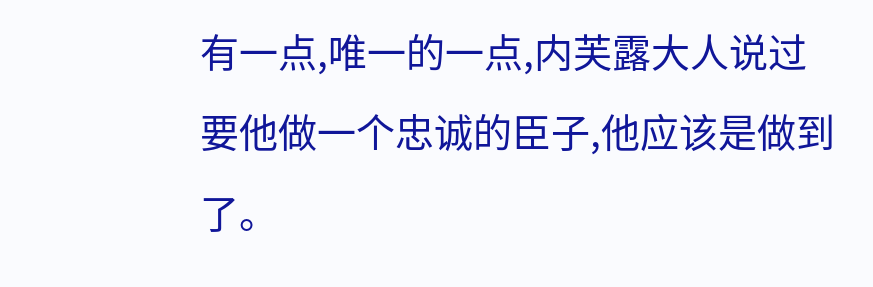有一点,唯一的一点,内芙露大人说过要他做一个忠诚的臣子,他应该是做到了。